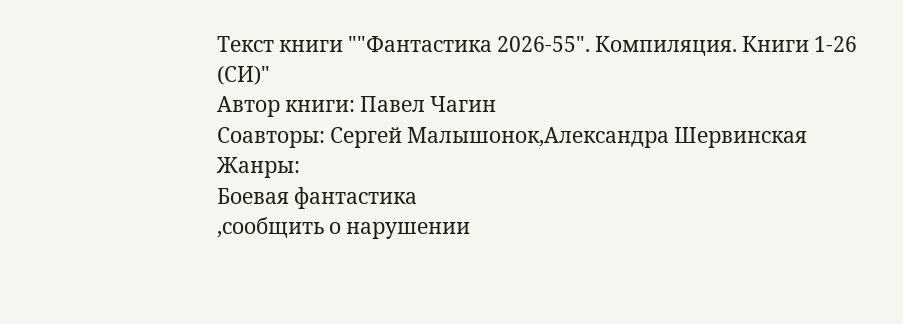Текст книги ""Фантастика 2026-55". Компиляция. Книги 1-26 (СИ)"
Автор книги: Павел Чагин
Соавторы: Сергей Малышонок,Александра Шервинская
Жанры:
Боевая фантастика
,сообщить о нарушении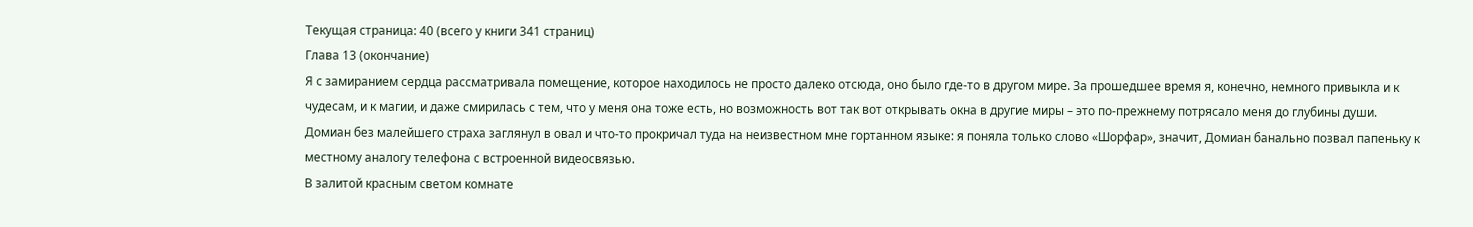Текущая страница: 40 (всего у книги 341 страниц)
Глава 13 (окончание)
Я с замиранием сердца рассматривала помещение, которое находилось не просто далеко отсюда, оно было где-то в другом мире. За прошедшее время я, конечно, немного привыкла и к чудесам, и к магии, и даже смирилась с тем, что у меня она тоже есть, но возможность вот так вот открывать окна в другие миры – это по-прежнему потрясало меня до глубины души.
Домиан без малейшего страха заглянул в овал и что-то прокричал туда на неизвестном мне гортанном языке: я поняла только слово «Шорфар», значит, Домиан банально позвал папеньку к местному аналогу телефона с встроенной видеосвязью.
В залитой красным светом комнате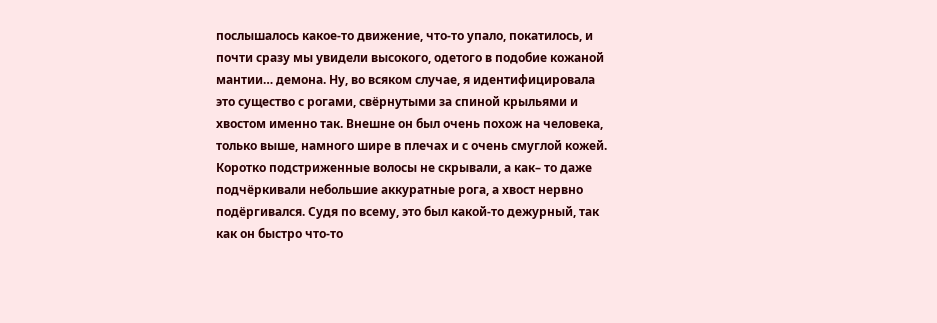послышалось какое-то движение, что-то упало, покатилось, и почти сразу мы увидели высокого, одетого в подобие кожаной мантии… демона. Ну, во всяком случае, я идентифицировала это существо с рогами, свёрнутыми за спиной крыльями и хвостом именно так. Внешне он был очень похож на человека, только выше, намного шире в плечах и с очень смуглой кожей. Коротко подстриженные волосы не скрывали, а как– то даже подчёркивали небольшие аккуратные рога, а хвост нервно подёргивался. Судя по всему, это был какой-то дежурный, так как он быстро что-то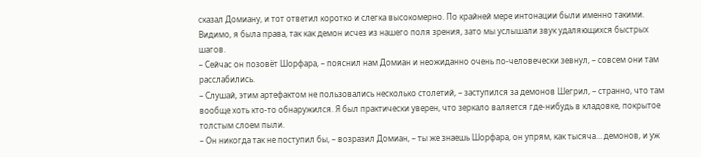сказал Домиану, и тот ответил коротко и слегка высокомерно. По крайней мере интонации были именно такими.
Видимо, я была права, так как демон исчез из нашего поля зрения, зато мы услышали звук удаляющихся быстрых шагов.
– Сейчас он позовёт Шорфара, – пояснил нам Домиан и неожиданно очень по-человечески зевнул, – совсем они там расслабились.
– Слушай, этим артефактом не пользовались несколько столетий, – заступился за демонов Шегрил, – странно, что там вообще хоть кто-то обнаружился. Я был практически уверен, что зеркало валяется где-нибудь в кладовке, покрытое толстым слоем пыли.
– Он никогда так не поступил бы, – возразил Домиан, – ты же знаешь Шорфара, он упрям, как тысяча… демонов, и уж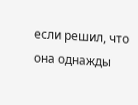если решил, что она однажды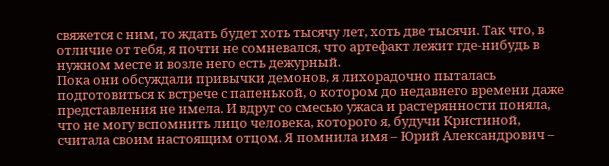свяжется с ним, то ждать будет хоть тысячу лет, хоть две тысячи. Так что, в отличие от тебя, я почти не сомневался, что артефакт лежит где-нибудь в нужном месте и возле него есть дежурный.
Пока они обсуждали привычки демонов, я лихорадочно пыталась подготовиться к встрече с папенькой, о котором до недавнего времени даже представления не имела. И вдруг со смесью ужаса и растерянности поняла, что не могу вспомнить лицо человека, которого я, будучи Кристиной, считала своим настоящим отцом. Я помнила имя – Юрий Александрович –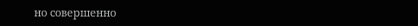но совершенно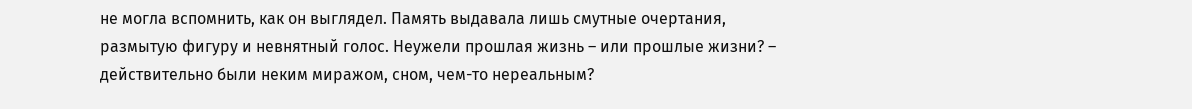не могла вспомнить, как он выглядел. Память выдавала лишь смутные очертания, размытую фигуру и невнятный голос. Неужели прошлая жизнь – или прошлые жизни? – действительно были неким миражом, сном, чем-то нереальным?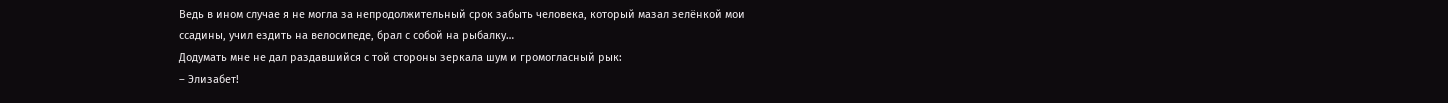Ведь в ином случае я не могла за непродолжительный срок забыть человека, который мазал зелёнкой мои ссадины, учил ездить на велосипеде, брал с собой на рыбалку…
Додумать мне не дал раздавшийся с той стороны зеркала шум и громогласный рык:
– Элизабет!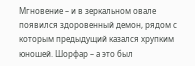Мгновение – и в зеркальном овале появился здоровенный демон, рядом с которым предыдущий казался хрупким юношей. Шорфар – а это был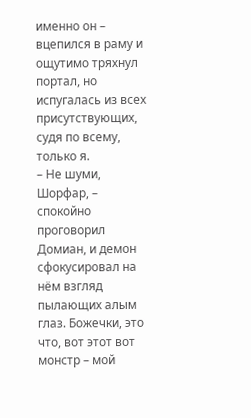именно он – вцепился в раму и ощутимо тряхнул портал, но испугалась из всех присутствующих, судя по всему, только я.
– Не шуми, Шорфар, – спокойно проговорил Домиан, и демон сфокусировал на нём взгляд пылающих алым глаз. Божечки, это что, вот этот вот монстр – мой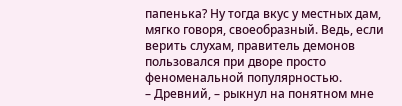папенька? Ну тогда вкус у местных дам, мягко говоря, своеобразный. Ведь, если верить слухам, правитель демонов пользовался при дворе просто феноменальной популярностью.
– Древний, – рыкнул на понятном мне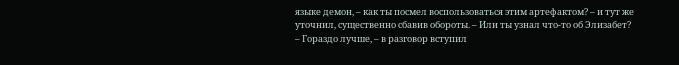языке демон, – как ты посмел воспользоваться этим артефактом? – и тут же уточнил, существенно сбавив обороты. – Или ты узнал что-то об Элизабет?
– Гораздо лучше, – в разговор вступил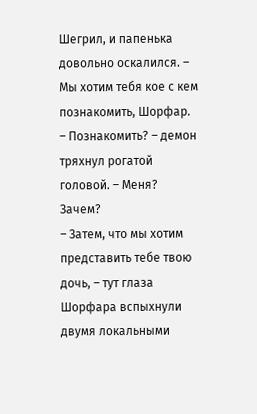Шегрил, и папенька довольно оскалился. – Мы хотим тебя кое с кем познакомить, Шорфар.
– Познакомить? – демон тряхнул рогатой головой. – Меня? Зачем?
– Затем, что мы хотим представить тебе твою дочь, – тут глаза Шорфара вспыхнули двумя локальными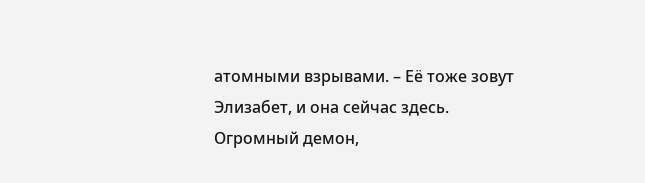атомными взрывами. – Её тоже зовут Элизабет, и она сейчас здесь.
Огромный демон,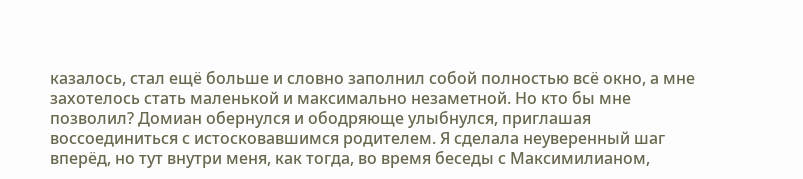казалось, стал ещё больше и словно заполнил собой полностью всё окно, а мне захотелось стать маленькой и максимально незаметной. Но кто бы мне позволил? Домиан обернулся и ободряюще улыбнулся, приглашая воссоединиться с истосковавшимся родителем. Я сделала неуверенный шаг вперёд, но тут внутри меня, как тогда, во время беседы с Максимилианом,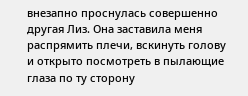внезапно проснулась совершенно другая Лиз. Она заставила меня распрямить плечи, вскинуть голову и открыто посмотреть в пылающие глаза по ту сторону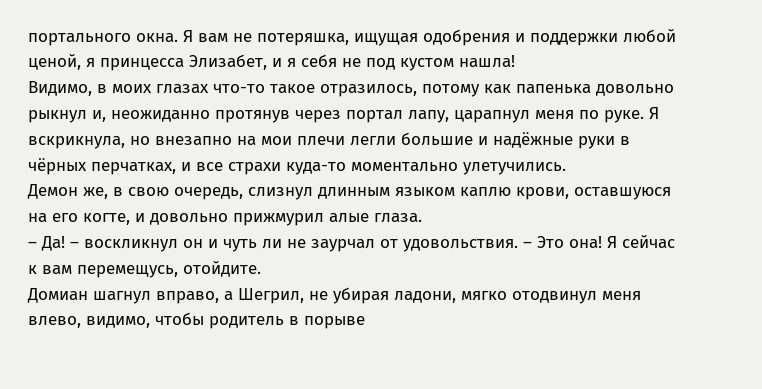портального окна. Я вам не потеряшка, ищущая одобрения и поддержки любой ценой, я принцесса Элизабет, и я себя не под кустом нашла!
Видимо, в моих глазах что-то такое отразилось, потому как папенька довольно рыкнул и, неожиданно протянув через портал лапу, царапнул меня по руке. Я вскрикнула, но внезапно на мои плечи легли большие и надёжные руки в чёрных перчатках, и все страхи куда-то моментально улетучились.
Демон же, в свою очередь, слизнул длинным языком каплю крови, оставшуюся на его когте, и довольно прижмурил алые глаза.
– Да! – воскликнул он и чуть ли не заурчал от удовольствия. – Это она! Я сейчас к вам перемещусь, отойдите.
Домиан шагнул вправо, а Шегрил, не убирая ладони, мягко отодвинул меня влево, видимо, чтобы родитель в порыве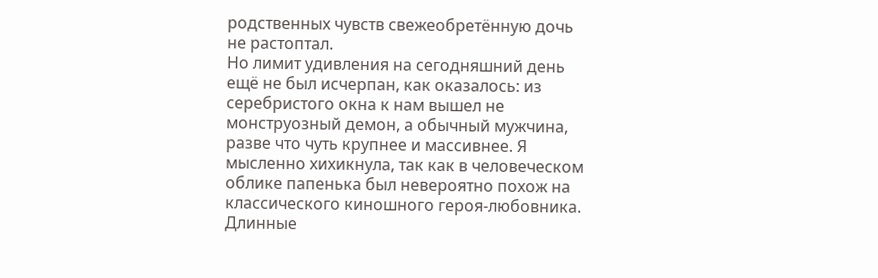родственных чувств свежеобретённую дочь не растоптал.
Но лимит удивления на сегодняшний день ещё не был исчерпан, как оказалось: из серебристого окна к нам вышел не монструозный демон, а обычный мужчина, разве что чуть крупнее и массивнее. Я мысленно хихикнула, так как в человеческом облике папенька был невероятно похож на классического киношного героя-любовника. Длинные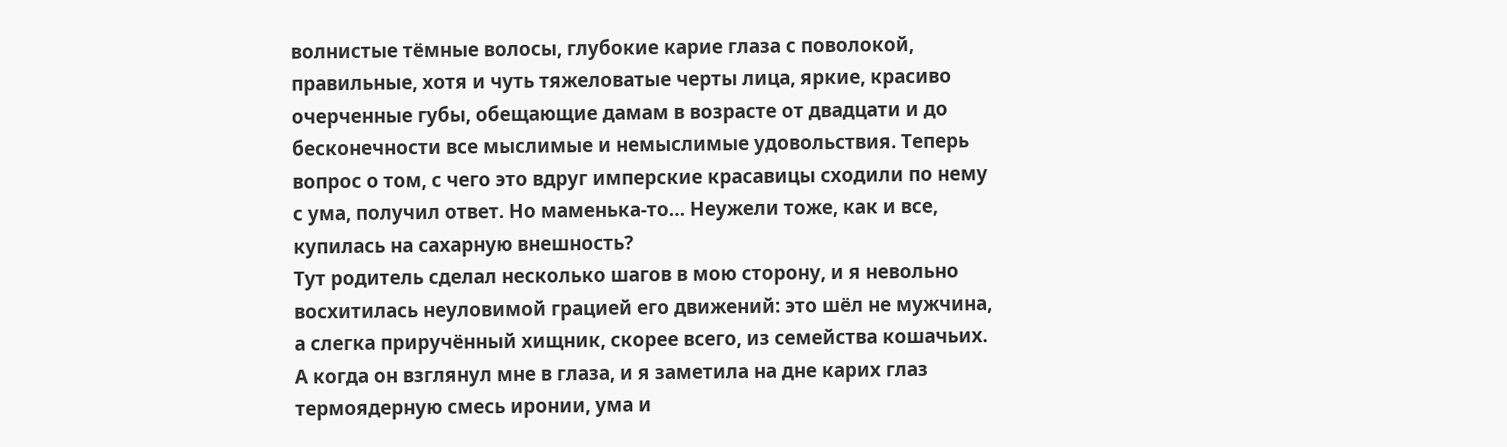волнистые тёмные волосы, глубокие карие глаза с поволокой, правильные, хотя и чуть тяжеловатые черты лица, яркие, красиво очерченные губы, обещающие дамам в возрасте от двадцати и до бесконечности все мыслимые и немыслимые удовольствия. Теперь вопрос о том, с чего это вдруг имперские красавицы сходили по нему с ума, получил ответ. Но маменька-то… Неужели тоже, как и все, купилась на сахарную внешность?
Тут родитель сделал несколько шагов в мою сторону, и я невольно восхитилась неуловимой грацией его движений: это шёл не мужчина, а слегка приручённый хищник, скорее всего, из семейства кошачьих. А когда он взглянул мне в глаза, и я заметила на дне карих глаз термоядерную смесь иронии, ума и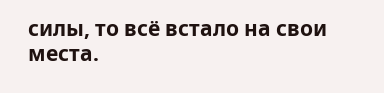силы, то всё встало на свои места.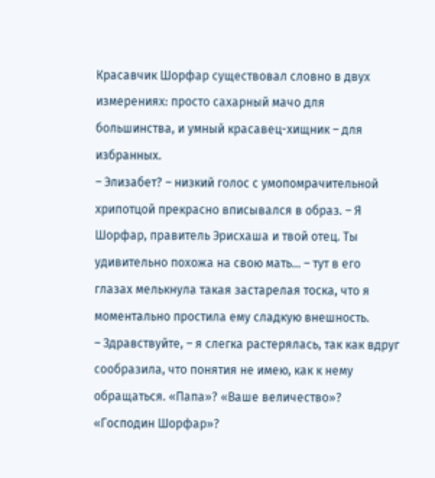Красавчик Шорфар существовал словно в двух измерениях: просто сахарный мачо для большинства, и умный красавец-хищник – для избранных.
– Элизабет? – низкий голос с умопомрачительной хрипотцой прекрасно вписывался в образ. – Я Шорфар, правитель Эрисхаша и твой отец. Ты удивительно похожа на свою мать… – тут в его глазах мелькнула такая застарелая тоска, что я моментально простила ему сладкую внешность.
– Здравствуйте, – я слегка растерялась, так как вдруг сообразила, что понятия не имею, как к нему обращаться. «Папа»? «Ваше величество»? «Господин Шорфар»?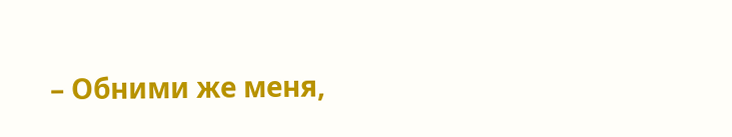– Обними же меня,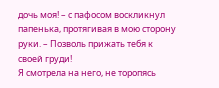дочь моя! – с пафосом воскликнул папенька, протягивая в мою сторону руки. – Позволь прижать тебя к своей груди!
Я смотрела на него, не торопясь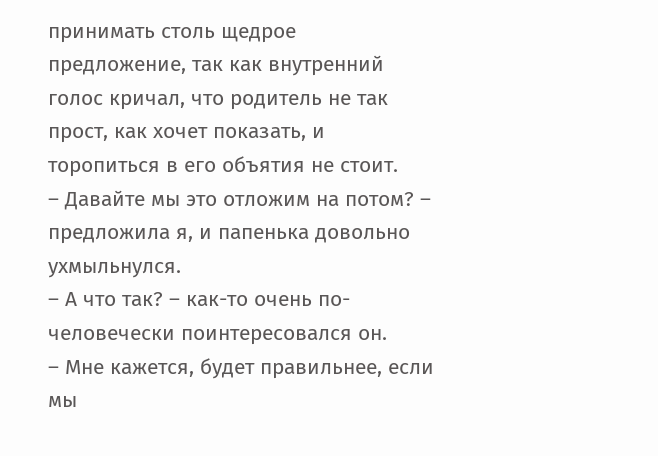принимать столь щедрое предложение, так как внутренний голос кричал, что родитель не так прост, как хочет показать, и торопиться в его объятия не стоит.
– Давайте мы это отложим на потом? – предложила я, и папенька довольно ухмыльнулся.
– А что так? – как-то очень по-человечески поинтересовался он.
– Мне кажется, будет правильнее, если мы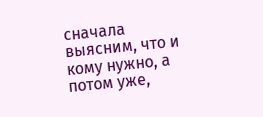сначала выясним, что и кому нужно, а потом уже,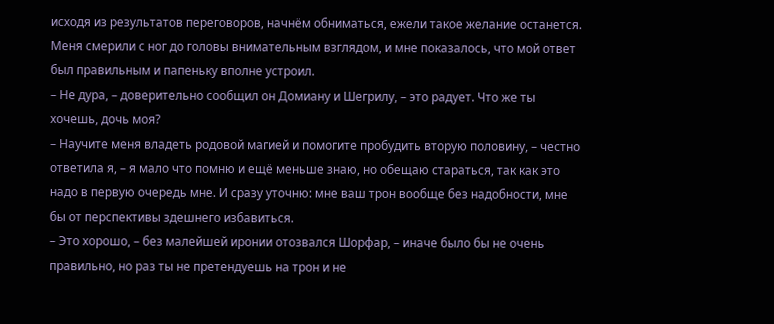исходя из результатов переговоров, начнём обниматься, ежели такое желание останется.
Меня смерили с ног до головы внимательным взглядом, и мне показалось, что мой ответ был правильным и папеньку вполне устроил.
– Не дура, – доверительно сообщил он Домиану и Шегрилу, – это радует. Что же ты хочешь, дочь моя?
– Научите меня владеть родовой магией и помогите пробудить вторую половину, – честно ответила я, – я мало что помню и ещё меньше знаю, но обещаю стараться, так как это надо в первую очередь мне. И сразу уточню: мне ваш трон вообще без надобности, мне бы от перспективы здешнего избавиться.
– Это хорошо, – без малейшей иронии отозвался Шорфар, – иначе было бы не очень правильно, но раз ты не претендуешь на трон и не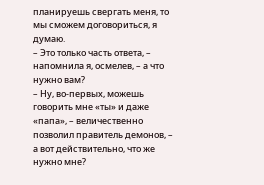планируешь свергать меня, то мы сможем договориться, я думаю.
– Это только часть ответа, – напомнила я, осмелев, – а что нужно вам?
– Ну, во-первых, можешь говорить мне «ты» и даже «папа», – величественно позволил правитель демонов, – а вот действительно, что же нужно мне?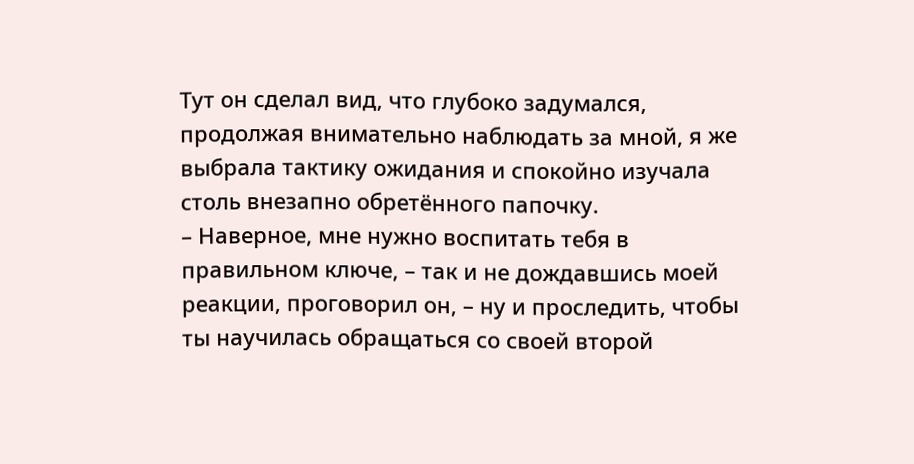Тут он сделал вид, что глубоко задумался, продолжая внимательно наблюдать за мной, я же выбрала тактику ожидания и спокойно изучала столь внезапно обретённого папочку.
– Наверное, мне нужно воспитать тебя в правильном ключе, – так и не дождавшись моей реакции, проговорил он, – ну и проследить, чтобы ты научилась обращаться со своей второй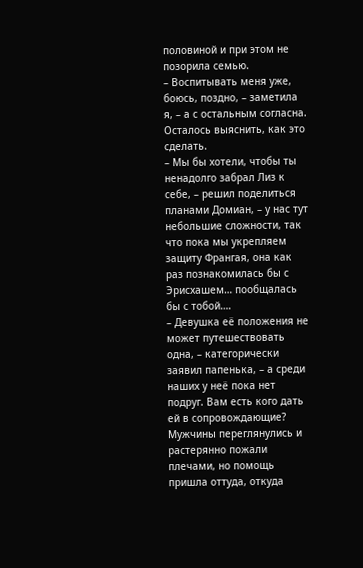половиной и при этом не позорила семью.
– Воспитывать меня уже, боюсь, поздно, – заметила я, – а с остальным согласна. Осталось выяснить, как это сделать.
– Мы бы хотели, чтобы ты ненадолго забрал Лиз к себе, – решил поделиться планами Домиан, – у нас тут небольшие сложности, так что пока мы укрепляем защиту Франгая, она как раз познакомилась бы с Эрисхашем… пообщалась бы с тобой….
– Девушка её положения не может путешествовать одна, – категорически заявил папенька, – а среди наших у неё пока нет подруг. Вам есть кого дать ей в сопровождающие?
Мужчины переглянулись и растерянно пожали плечами, но помощь пришла оттуда, откуда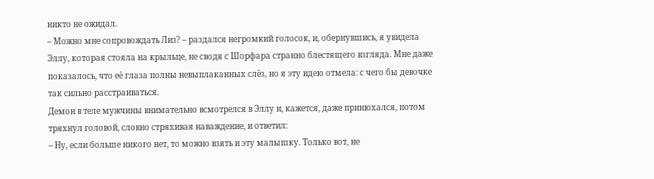никто не ожидал.
– Можно мне сопровождать Лиз? – раздался негромкий голосок, и, обернувшись, я увидела Эллу, которая стояла на крыльце, не сводя с Шорфара странно блестящего взгляда. Мне даже показалось, что её глаза полны невыплаканных слёз, но я эту идею отмела: с чего бы девочке так сильно расстраиваться.
Демон в теле мужчины внимательно всмотрелся в Эллу и, кажется, даже принюхался, потом тряхнул головой, словно стряхивая наваждение, и ответил:
– Ну, если больше никого нет, то можно взять и эту малышку. Только вот, не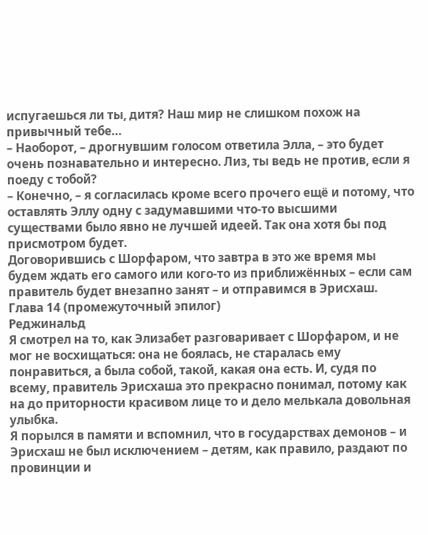испугаешься ли ты, дитя? Наш мир не слишком похож на привычный тебе…
– Наоборот, – дрогнувшим голосом ответила Элла, – это будет очень познавательно и интересно. Лиз, ты ведь не против, если я поеду с тобой?
– Конечно, – я согласилась кроме всего прочего ещё и потому, что оставлять Эллу одну с задумавшими что-то высшими существами было явно не лучшей идеей. Так она хотя бы под присмотром будет.
Договорившись с Шорфаром, что завтра в это же время мы будем ждать его самого или кого-то из приближённых – если сам правитель будет внезапно занят – и отправимся в Эрисхаш.
Глава 14 (промежуточный эпилог)
Реджинальд
Я смотрел на то, как Элизабет разговаривает с Шорфаром, и не мог не восхищаться: она не боялась, не старалась ему понравиться, а была собой, такой, какая она есть. И, судя по всему, правитель Эрисхаша это прекрасно понимал, потому как на до приторности красивом лице то и дело мелькала довольная улыбка.
Я порылся в памяти и вспомнил, что в государствах демонов – и Эрисхаш не был исключением – детям, как правило, раздают по провинции и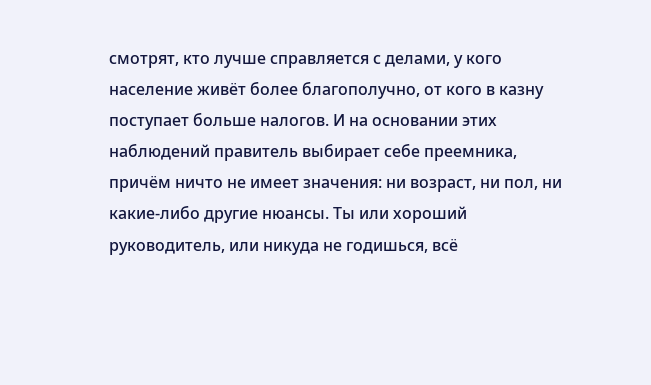смотрят, кто лучше справляется с делами, у кого население живёт более благополучно, от кого в казну поступает больше налогов. И на основании этих наблюдений правитель выбирает себе преемника, причём ничто не имеет значения: ни возраст, ни пол, ни какие-либо другие нюансы. Ты или хороший руководитель, или никуда не годишься, всё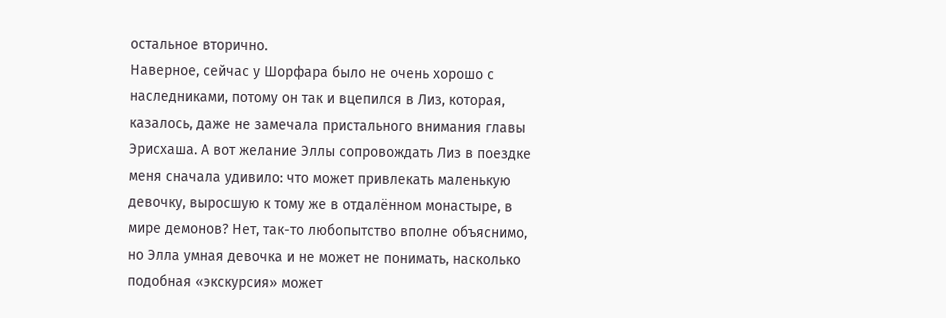остальное вторично.
Наверное, сейчас у Шорфара было не очень хорошо с наследниками, потому он так и вцепился в Лиз, которая, казалось, даже не замечала пристального внимания главы Эрисхаша. А вот желание Эллы сопровождать Лиз в поездке меня сначала удивило: что может привлекать маленькую девочку, выросшую к тому же в отдалённом монастыре, в мире демонов? Нет, так-то любопытство вполне объяснимо, но Элла умная девочка и не может не понимать, насколько подобная «экскурсия» может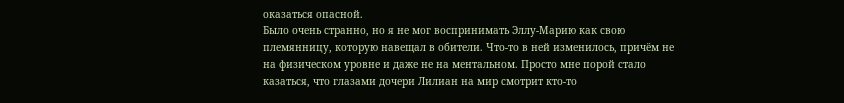оказаться опасной.
Было очень странно, но я не мог воспринимать Эллу-Марию как свою племянницу, которую навещал в обители. Что-то в ней изменилось, причём не на физическом уровне и даже не на ментальном. Просто мне порой стало казаться, что глазами дочери Лилиан на мир смотрит кто-то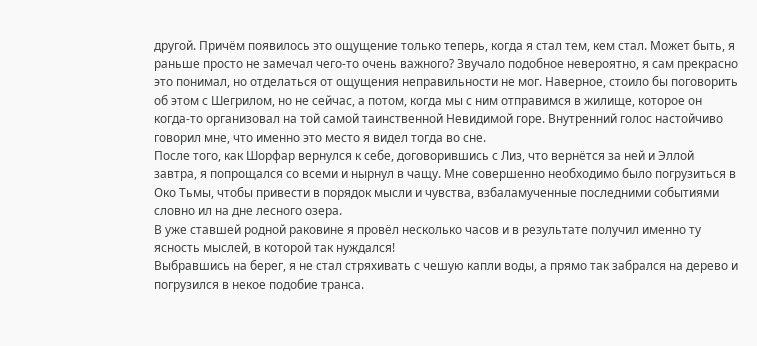другой. Причём появилось это ощущение только теперь, когда я стал тем, кем стал. Может быть, я раньше просто не замечал чего-то очень важного? Звучало подобное невероятно, я сам прекрасно это понимал, но отделаться от ощущения неправильности не мог. Наверное, стоило бы поговорить об этом с Шегрилом, но не сейчас, а потом, когда мы с ним отправимся в жилище, которое он когда-то организовал на той самой таинственной Невидимой горе. Внутренний голос настойчиво говорил мне, что именно это место я видел тогда во сне.
После того, как Шорфар вернулся к себе, договорившись с Лиз, что вернётся за ней и Эллой завтра, я попрощался со всеми и нырнул в чащу. Мне совершенно необходимо было погрузиться в Око Тьмы, чтобы привести в порядок мысли и чувства, взбаламученные последними событиями словно ил на дне лесного озера.
В уже ставшей родной раковине я провёл несколько часов и в результате получил именно ту ясность мыслей, в которой так нуждался!
Выбравшись на берег, я не стал стряхивать с чешую капли воды, а прямо так забрался на дерево и погрузился в некое подобие транса.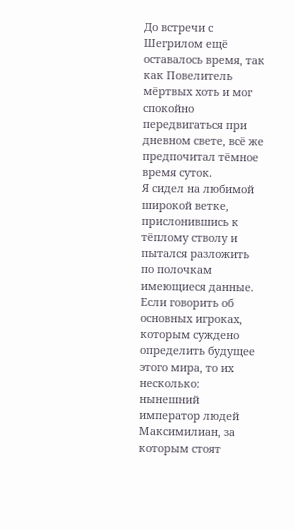До встречи с Шегрилом ещё оставалось время, так как Повелитель мёртвых хоть и мог спокойно передвигаться при дневном свете, всё же предпочитал тёмное время суток.
Я сидел на любимой широкой ветке, прислонившись к тёплому стволу и пытался разложить по полочкам имеющиеся данные.
Если говорить об основных игроках, которым суждено определить будущее этого мира, то их несколько: нынешний император людей Максимилиан, за которым стоят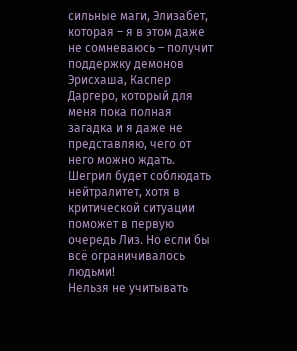сильные маги, Элизабет, которая – я в этом даже не сомневаюсь – получит поддержку демонов Эрисхаша, Каспер Даргеро, который для меня пока полная загадка и я даже не представляю, чего от него можно ждать. Шегрил будет соблюдать нейтралитет, хотя в критической ситуации поможет в первую очередь Лиз. Но если бы всё ограничивалось людьми!
Нельзя не учитывать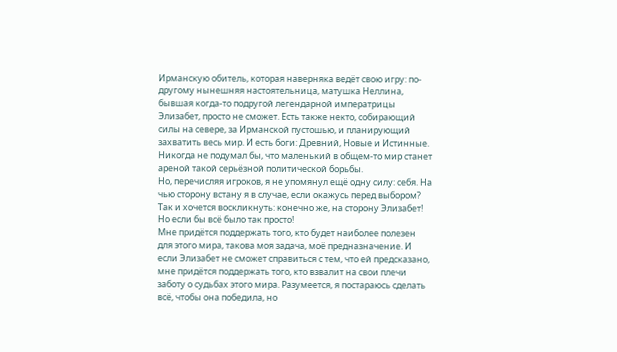Ирманскую обитель, которая наверняка ведёт свою игру: по-другому нынешняя настоятельница, матушка Неллина, бывшая когда-то подругой легендарной императрицы Элизабет, просто не сможет. Есть также некто, собирающий силы на севере, за Ирманской пустошью, и планирующий захватить весь мир. И есть боги: Древний, Новые и Истинные.
Никогда не подумал бы, что маленький в общем-то мир станет ареной такой серьёзной политической борьбы.
Но, перечисляя игроков, я не упомянул ещё одну силу: себя. На чью сторону встану я в случае, если окажусь перед выбором? Так и хочется воскликнуть: конечно же, на сторону Элизабет! Но если бы всё было так просто!
Мне придётся поддержать того, кто будет наиболее полезен для этого мира, такова моя задача, моё предназначение. И если Элизабет не сможет справиться с тем, что ей предсказано, мне придётся поддержать того, кто взвалит на свои плечи заботу о судьбах этого мира. Разумеется, я постараюсь сделать всё, чтобы она победила, но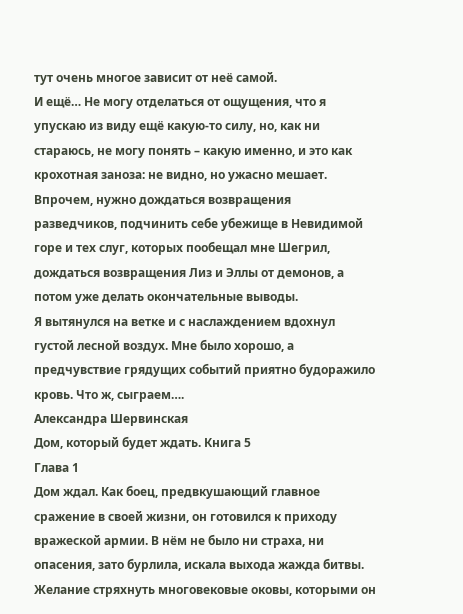тут очень многое зависит от неё самой.
И ещё… Не могу отделаться от ощущения, что я упускаю из виду ещё какую-то силу, но, как ни стараюсь, не могу понять – какую именно, и это как крохотная заноза: не видно, но ужасно мешает.
Впрочем, нужно дождаться возвращения разведчиков, подчинить себе убежище в Невидимой горе и тех слуг, которых пообещал мне Шегрил, дождаться возвращения Лиз и Эллы от демонов, а потом уже делать окончательные выводы.
Я вытянулся на ветке и с наслаждением вдохнул густой лесной воздух. Мне было хорошо, а предчувствие грядущих событий приятно будоражило кровь. Что ж, сыграем….
Александра Шервинская
Дом, который будет ждать. Книга 5
Глава 1
Дом ждал. Как боец, предвкушающий главное сражение в своей жизни, он готовился к приходу вражеской армии. В нём не было ни страха, ни опасения, зато бурлила, искала выхода жажда битвы. Желание стряхнуть многовековые оковы, которыми он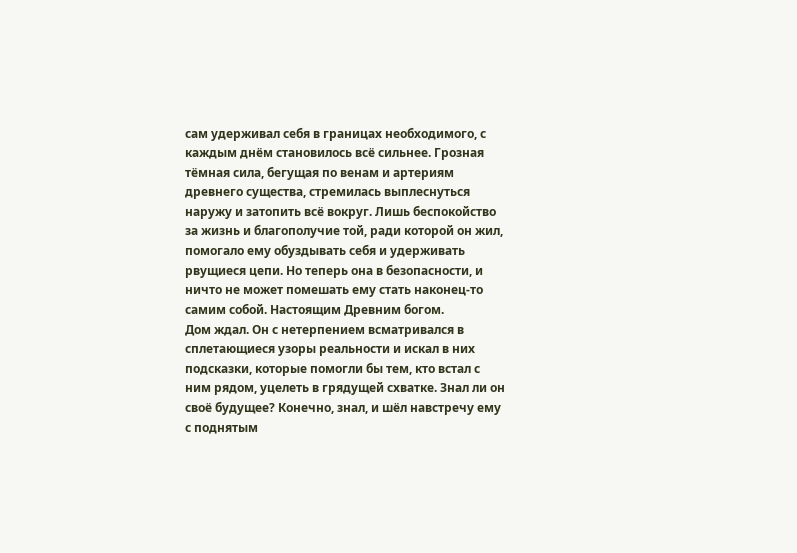сам удерживал себя в границах необходимого, с каждым днём становилось всё сильнее. Грозная тёмная сила, бегущая по венам и артериям древнего существа, стремилась выплеснуться наружу и затопить всё вокруг. Лишь беспокойство за жизнь и благополучие той, ради которой он жил, помогало ему обуздывать себя и удерживать рвущиеся цепи. Но теперь она в безопасности, и ничто не может помешать ему стать наконец-то самим собой. Настоящим Древним богом.
Дом ждал. Он с нетерпением всматривался в сплетающиеся узоры реальности и искал в них подсказки, которые помогли бы тем, кто встал с ним рядом, уцелеть в грядущей схватке. Знал ли он своё будущее? Конечно, знал, и шёл навстречу ему с поднятым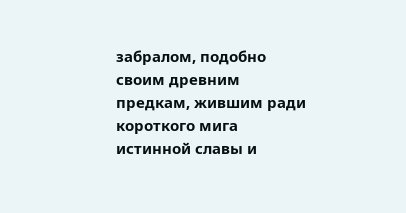забралом, подобно своим древним предкам, жившим ради короткого мига истинной славы и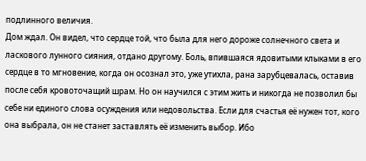подлинного величия.
Дом ждал. Он видел, что сердце той, что была для него дороже солнечного света и ласкового лунного сияния, отдано другому. Боль, впившаяся ядовитыми клыками в его сердце в то мгновение, когда он осознал это, уже утихла, рана зарубцевалась, оставив после себя кровоточащий шрам. Но он научился с этим жить и никогда не позволил бы себе ни единого слова осуждения или недовольства. Если для счастья её нужен тот, кого она выбрала, он не станет заставлять её изменить выбор. Ибо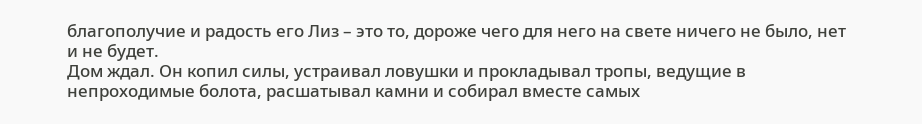благополучие и радость его Лиз – это то, дороже чего для него на свете ничего не было, нет и не будет.
Дом ждал. Он копил силы, устраивал ловушки и прокладывал тропы, ведущие в непроходимые болота, расшатывал камни и собирал вместе самых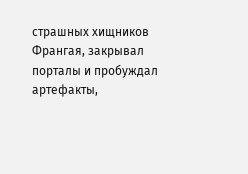страшных хищников Франгая, закрывал порталы и пробуждал артефакты,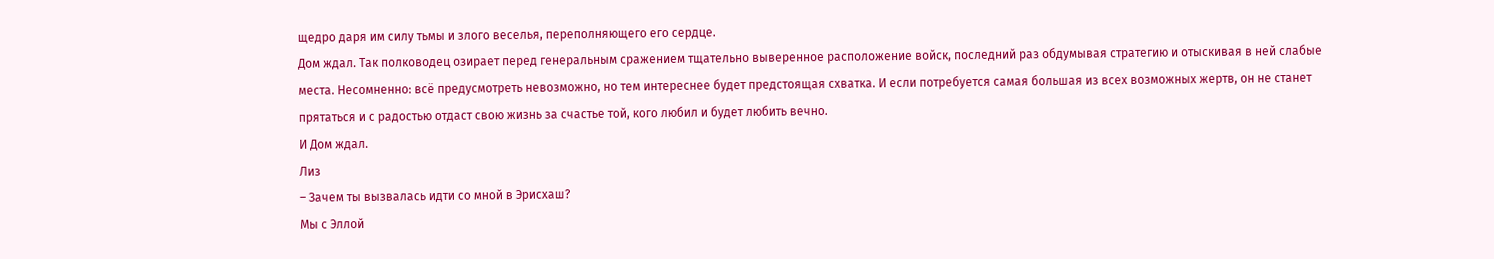щедро даря им силу тьмы и злого веселья, переполняющего его сердце.
Дом ждал. Так полководец озирает перед генеральным сражением тщательно выверенное расположение войск, последний раз обдумывая стратегию и отыскивая в ней слабые места. Несомненно: всё предусмотреть невозможно, но тем интереснее будет предстоящая схватка. И если потребуется самая большая из всех возможных жертв, он не станет прятаться и с радостью отдаст свою жизнь за счастье той, кого любил и будет любить вечно.
И Дом ждал.
Лиз
– Зачем ты вызвалась идти со мной в Эрисхаш?
Мы с Эллой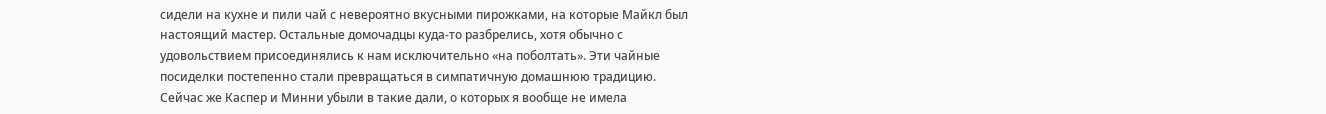сидели на кухне и пили чай с невероятно вкусными пирожками, на которые Майкл был настоящий мастер. Остальные домочадцы куда-то разбрелись, хотя обычно с удовольствием присоединялись к нам исключительно «на поболтать». Эти чайные посиделки постепенно стали превращаться в симпатичную домашнюю традицию. Сейчас же Каспер и Минни убыли в такие дали, о которых я вообще не имела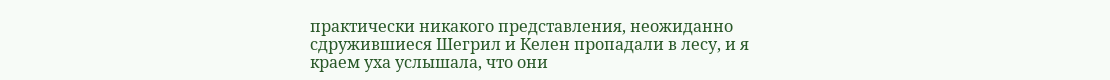практически никакого представления, неожиданно сдружившиеся Шегрил и Келен пропадали в лесу, и я краем уха услышала, что они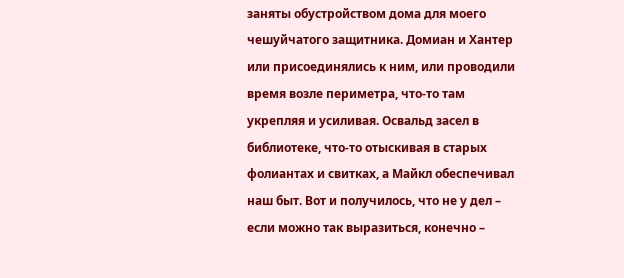заняты обустройством дома для моего чешуйчатого защитника. Домиан и Хантер или присоединялись к ним, или проводили время возле периметра, что-то там укрепляя и усиливая. Освальд засел в библиотеке, что-то отыскивая в старых фолиантах и свитках, а Майкл обеспечивал наш быт. Вот и получилось, что не у дел – если можно так выразиться, конечно –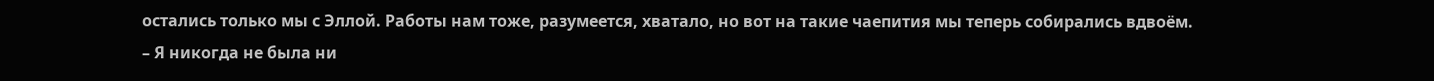остались только мы с Эллой. Работы нам тоже, разумеется, хватало, но вот на такие чаепития мы теперь собирались вдвоём.
– Я никогда не была ни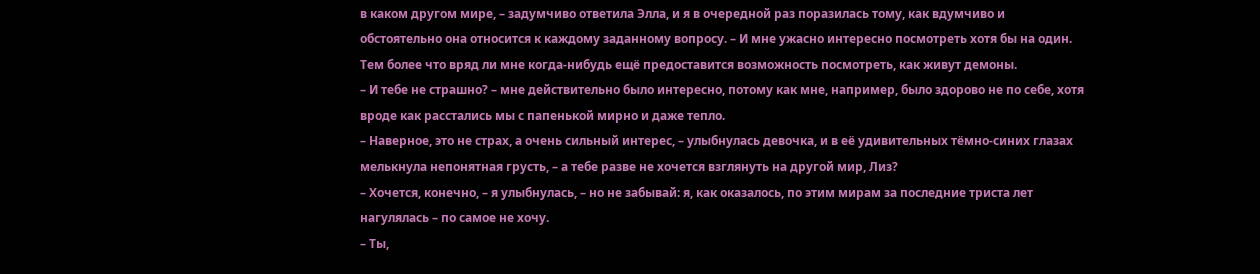в каком другом мире, – задумчиво ответила Элла, и я в очередной раз поразилась тому, как вдумчиво и обстоятельно она относится к каждому заданному вопросу. – И мне ужасно интересно посмотреть хотя бы на один. Тем более что вряд ли мне когда-нибудь ещё предоставится возможность посмотреть, как живут демоны.
– И тебе не страшно? – мне действительно было интересно, потому как мне, например, было здорово не по себе, хотя вроде как расстались мы с папенькой мирно и даже тепло.
– Наверное, это не страх, а очень сильный интерес, – улыбнулась девочка, и в её удивительных тёмно-синих глазах мелькнула непонятная грусть, – а тебе разве не хочется взглянуть на другой мир, Лиз?
– Хочется, конечно, – я улыбнулась, – но не забывай: я, как оказалось, по этим мирам за последние триста лет нагулялась – по самое не хочу.
– Ты,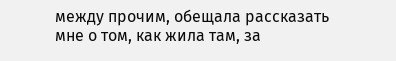между прочим, обещала рассказать мне о том, как жила там, за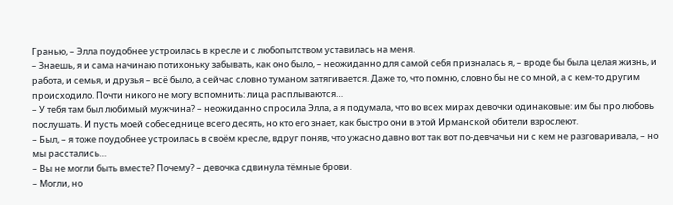Гранью, – Элла поудобнее устроилась в кресле и с любопытством уставилась на меня.
– Знаешь, я и сама начинаю потихоньку забывать, как оно было, – неожиданно для самой себя призналась я, – вроде бы была целая жизнь, и работа, и семья, и друзья – всё было, а сейчас словно туманом затягивается. Даже то, что помню, словно бы не со мной, а с кем-то другим происходило. Почти никого не могу вспомнить: лица расплываются…
– У тебя там был любимый мужчина? – неожиданно спросила Элла, а я подумала, что во всех мирах девочки одинаковые: им бы про любовь послушать. И пусть моей собеседнице всего десять, но кто его знает, как быстро они в этой Ирманской обители взрослеют.
– Был, – я тоже поудобнее устроилась в своём кресле, вдруг поняв, что ужасно давно вот так вот по-девчачьи ни с кем не разговаривала, – но мы расстались…
– Вы не могли быть вместе? Почему? – девочка сдвинула тёмные брови.
– Могли, но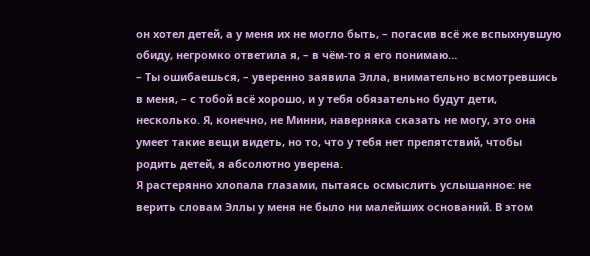он хотел детей, а у меня их не могло быть, – погасив всё же вспыхнувшую обиду, негромко ответила я, – в чём-то я его понимаю…
– Ты ошибаешься, – уверенно заявила Элла, внимательно всмотревшись в меня, – с тобой всё хорошо, и у тебя обязательно будут дети, несколько. Я, конечно, не Минни, наверняка сказать не могу, это она умеет такие вещи видеть, но то, что у тебя нет препятствий, чтобы родить детей, я абсолютно уверена.
Я растерянно хлопала глазами, пытаясь осмыслить услышанное: не верить словам Эллы у меня не было ни малейших оснований. В этом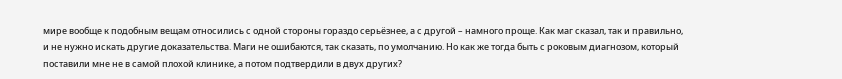мире вообще к подобным вещам относились с одной стороны гораздо серьёзнее, а с другой – намного проще. Как маг сказал, так и правильно, и не нужно искать другие доказательства. Маги не ошибаются, так сказать, по умолчанию. Но как же тогда быть с роковым диагнозом, который поставили мне не в самой плохой клинике, а потом подтвердили в двух других?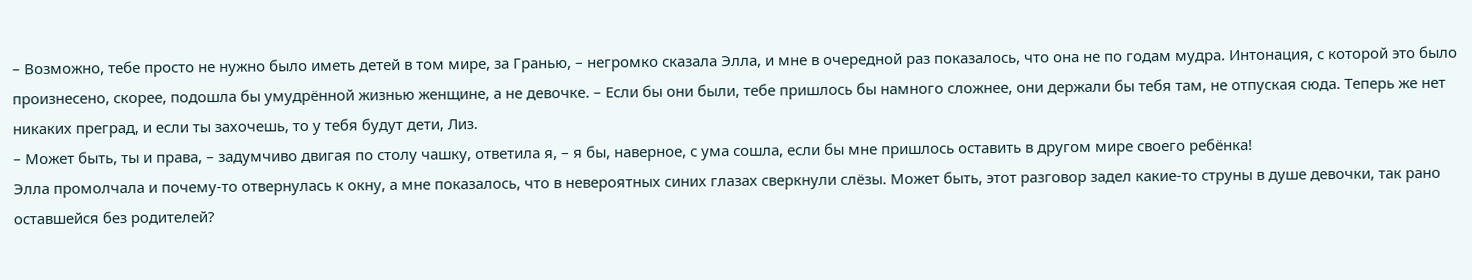– Возможно, тебе просто не нужно было иметь детей в том мире, за Гранью, – негромко сказала Элла, и мне в очередной раз показалось, что она не по годам мудра. Интонация, с которой это было произнесено, скорее, подошла бы умудрённой жизнью женщине, а не девочке. – Если бы они были, тебе пришлось бы намного сложнее, они держали бы тебя там, не отпуская сюда. Теперь же нет никаких преград, и если ты захочешь, то у тебя будут дети, Лиз.
– Может быть, ты и права, – задумчиво двигая по столу чашку, ответила я, – я бы, наверное, с ума сошла, если бы мне пришлось оставить в другом мире своего ребёнка!
Элла промолчала и почему-то отвернулась к окну, а мне показалось, что в невероятных синих глазах сверкнули слёзы. Может быть, этот разговор задел какие-то струны в душе девочки, так рано оставшейся без родителей?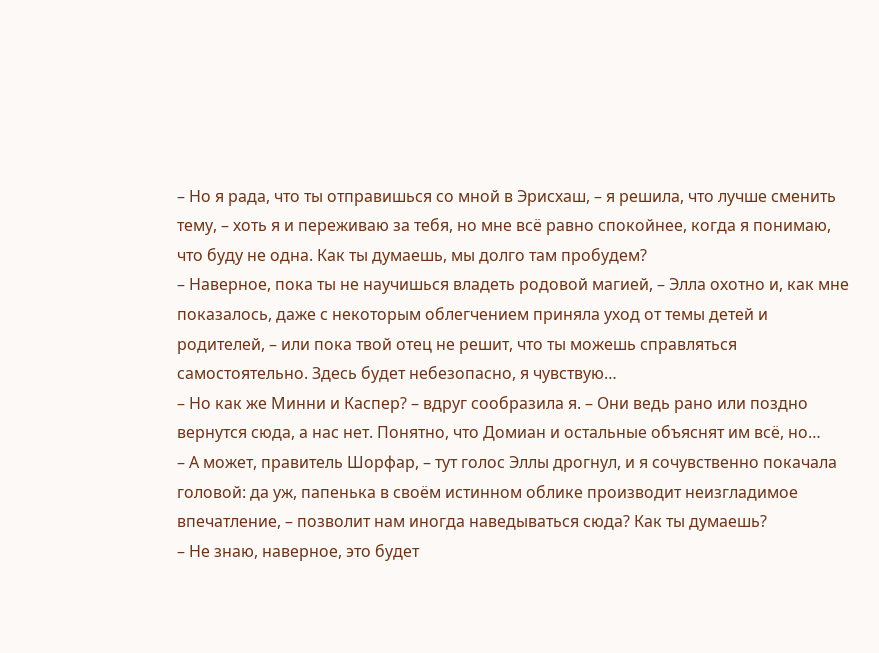– Но я рада, что ты отправишься со мной в Эрисхаш, – я решила, что лучше сменить тему, – хоть я и переживаю за тебя, но мне всё равно спокойнее, когда я понимаю, что буду не одна. Как ты думаешь, мы долго там пробудем?
– Наверное, пока ты не научишься владеть родовой магией, – Элла охотно и, как мне показалось, даже с некоторым облегчением приняла уход от темы детей и родителей, – или пока твой отец не решит, что ты можешь справляться самостоятельно. Здесь будет небезопасно, я чувствую…
– Но как же Минни и Каспер? – вдруг сообразила я. – Они ведь рано или поздно вернутся сюда, а нас нет. Понятно, что Домиан и остальные объяснят им всё, но…
– А может, правитель Шорфар, – тут голос Эллы дрогнул, и я сочувственно покачала головой: да уж, папенька в своём истинном облике производит неизгладимое впечатление, – позволит нам иногда наведываться сюда? Как ты думаешь?
– Не знаю, наверное, это будет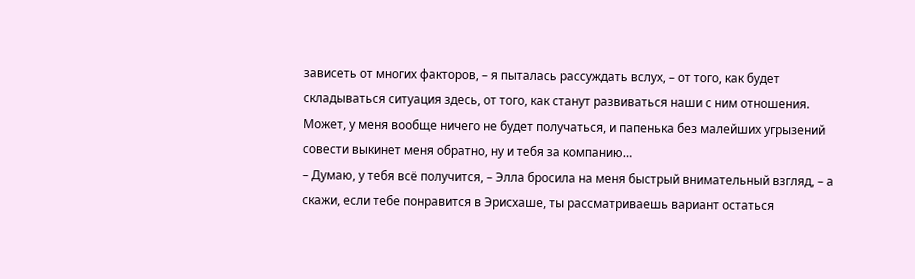зависеть от многих факторов, – я пыталась рассуждать вслух, – от того, как будет складываться ситуация здесь, от того, как станут развиваться наши с ним отношения. Может, у меня вообще ничего не будет получаться, и папенька без малейших угрызений совести выкинет меня обратно, ну и тебя за компанию…
– Думаю, у тебя всё получится, – Элла бросила на меня быстрый внимательный взгляд, – а скажи, если тебе понравится в Эрисхаше, ты рассматриваешь вариант остаться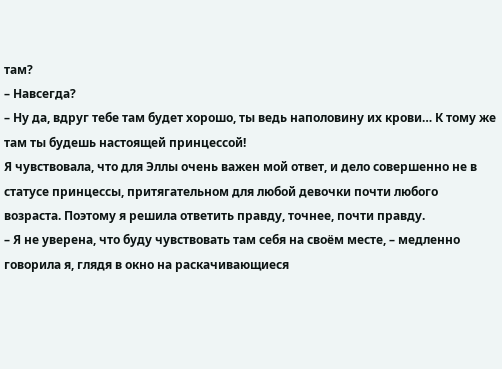там?
– Навсегда?
– Ну да, вдруг тебе там будет хорошо, ты ведь наполовину их крови… К тому же там ты будешь настоящей принцессой!
Я чувствовала, что для Эллы очень важен мой ответ, и дело совершенно не в статусе принцессы, притягательном для любой девочки почти любого возраста. Поэтому я решила ответить правду, точнее, почти правду.
– Я не уверена, что буду чувствовать там себя на своём месте, – медленно говорила я, глядя в окно на раскачивающиеся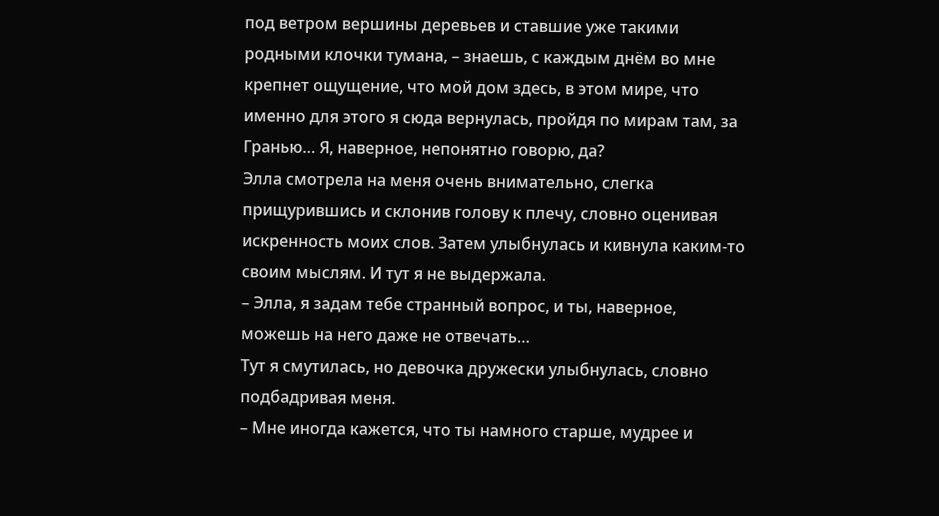под ветром вершины деревьев и ставшие уже такими родными клочки тумана, – знаешь, с каждым днём во мне крепнет ощущение, что мой дом здесь, в этом мире, что именно для этого я сюда вернулась, пройдя по мирам там, за Гранью… Я, наверное, непонятно говорю, да?
Элла смотрела на меня очень внимательно, слегка прищурившись и склонив голову к плечу, словно оценивая искренность моих слов. Затем улыбнулась и кивнула каким-то своим мыслям. И тут я не выдержала.
– Элла, я задам тебе странный вопрос, и ты, наверное, можешь на него даже не отвечать…
Тут я смутилась, но девочка дружески улыбнулась, словно подбадривая меня.
– Мне иногда кажется, что ты намного старше, мудрее и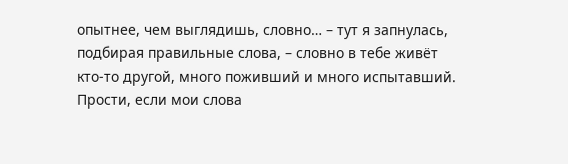опытнее, чем выглядишь, словно… – тут я запнулась, подбирая правильные слова, – словно в тебе живёт кто-то другой, много поживший и много испытавший. Прости, если мои слова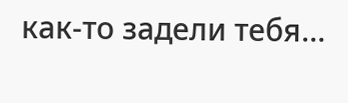как-то задели тебя…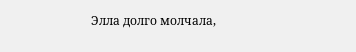Элла долго молчала,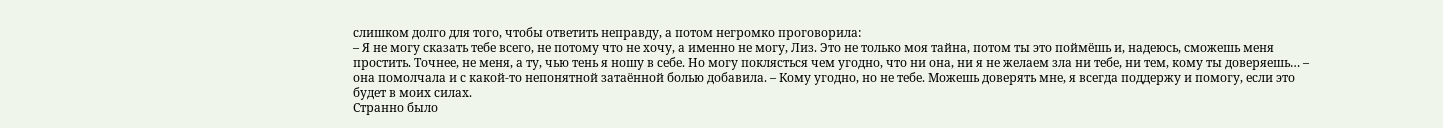слишком долго для того, чтобы ответить неправду, а потом негромко проговорила:
– Я не могу сказать тебе всего, не потому что не хочу, а именно не могу, Лиз. Это не только моя тайна, потом ты это поймёшь и, надеюсь, сможешь меня простить. Точнее, не меня, а ту, чью тень я ношу в себе. Но могу поклясться чем угодно, что ни она, ни я не желаем зла ни тебе, ни тем, кому ты доверяешь… – она помолчала и с какой-то непонятной затаённой болью добавила. – Кому угодно, но не тебе. Можешь доверять мне, я всегда поддержу и помогу, если это будет в моих силах.
Странно было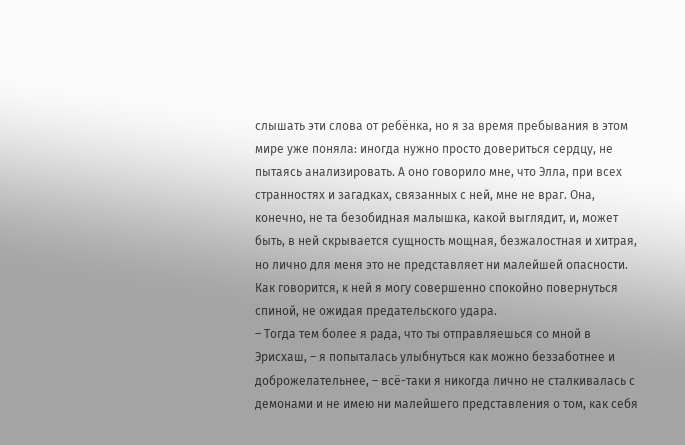слышать эти слова от ребёнка, но я за время пребывания в этом мире уже поняла: иногда нужно просто довериться сердцу, не пытаясь анализировать. А оно говорило мне, что Элла, при всех странностях и загадках, связанных с ней, мне не враг. Она, конечно, не та безобидная малышка, какой выглядит, и, может быть, в ней скрывается сущность мощная, безжалостная и хитрая, но лично для меня это не представляет ни малейшей опасности. Как говорится, к ней я могу совершенно спокойно повернуться спиной, не ожидая предательского удара.
– Тогда тем более я рада, что ты отправляешься со мной в Эрисхаш, – я попыталась улыбнуться как можно беззаботнее и доброжелательнее, – всё-таки я никогда лично не сталкивалась с демонами и не имею ни малейшего представления о том, как себя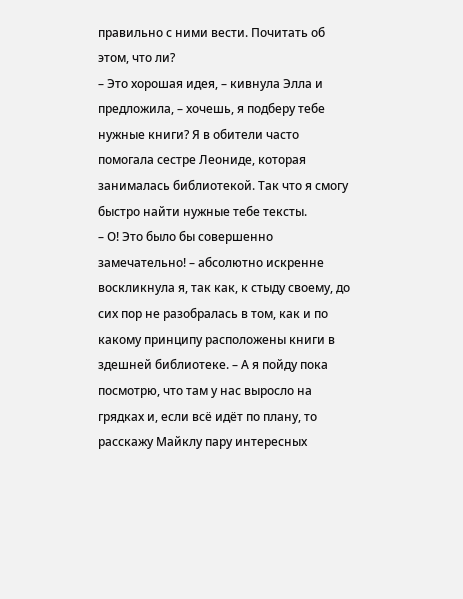правильно с ними вести. Почитать об этом, что ли?
– Это хорошая идея, – кивнула Элла и предложила, – хочешь, я подберу тебе нужные книги? Я в обители часто помогала сестре Леониде, которая занималась библиотекой. Так что я смогу быстро найти нужные тебе тексты.
– О! Это было бы совершенно замечательно! – абсолютно искренне воскликнула я, так как, к стыду своему, до сих пор не разобралась в том, как и по какому принципу расположены книги в здешней библиотеке. – А я пойду пока посмотрю, что там у нас выросло на грядках и, если всё идёт по плану, то расскажу Майклу пару интересных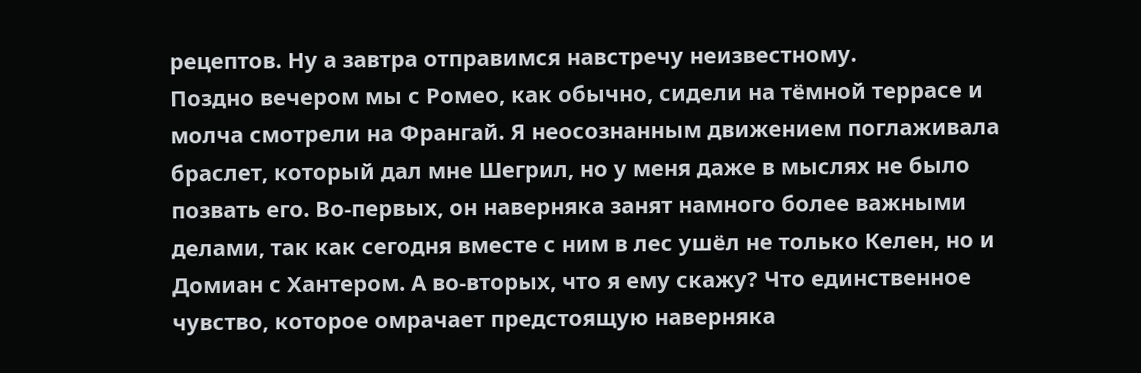рецептов. Ну а завтра отправимся навстречу неизвестному.
Поздно вечером мы с Ромео, как обычно, сидели на тёмной террасе и молча смотрели на Франгай. Я неосознанным движением поглаживала браслет, который дал мне Шегрил, но у меня даже в мыслях не было позвать его. Во-первых, он наверняка занят намного более важными делами, так как сегодня вместе с ним в лес ушёл не только Келен, но и Домиан с Хантером. А во-вторых, что я ему скажу? Что единственное чувство, которое омрачает предстоящую наверняка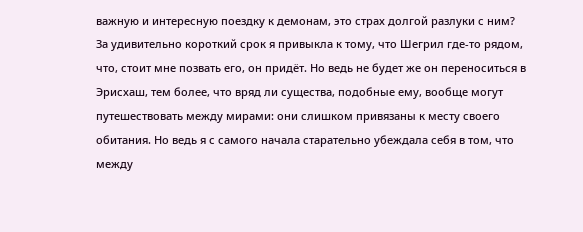важную и интересную поездку к демонам, это страх долгой разлуки с ним?
За удивительно короткий срок я привыкла к тому, что Шегрил где-то рядом, что, стоит мне позвать его, он придёт. Но ведь не будет же он переноситься в Эрисхаш, тем более, что вряд ли существа, подобные ему, вообще могут путешествовать между мирами: они слишком привязаны к месту своего обитания. Но ведь я с самого начала старательно убеждала себя в том, что между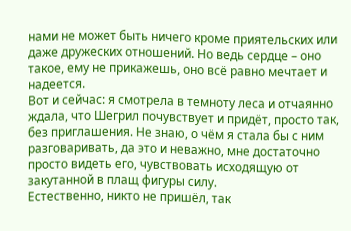нами не может быть ничего кроме приятельских или даже дружеских отношений. Но ведь сердце – оно такое, ему не прикажешь, оно всё равно мечтает и надеется.
Вот и сейчас: я смотрела в темноту леса и отчаянно ждала, что Шегрил почувствует и придёт, просто так, без приглашения. Не знаю, о чём я стала бы с ним разговаривать, да это и неважно, мне достаточно просто видеть его, чувствовать исходящую от закутанной в плащ фигуры силу.
Естественно, никто не пришёл, так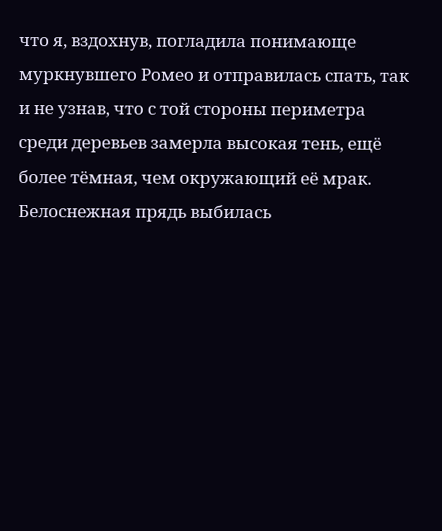что я, вздохнув, погладила понимающе муркнувшего Ромео и отправилась спать, так и не узнав, что с той стороны периметра среди деревьев замерла высокая тень, ещё более тёмная, чем окружающий её мрак. Белоснежная прядь выбилась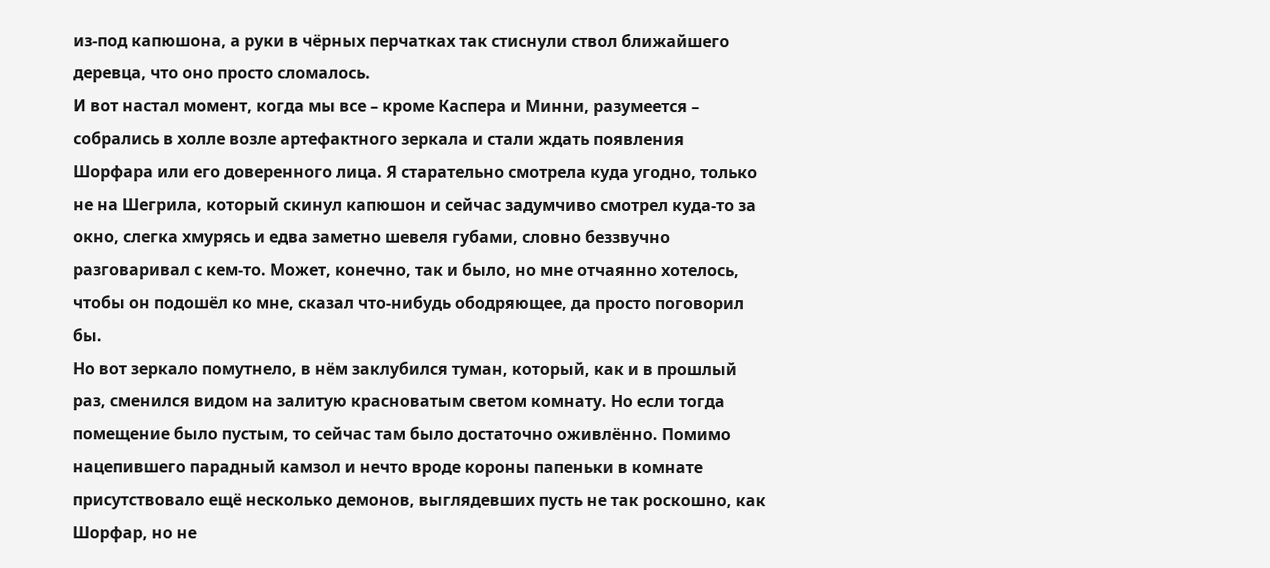из-под капюшона, а руки в чёрных перчатках так стиснули ствол ближайшего деревца, что оно просто сломалось.
И вот настал момент, когда мы все – кроме Каспера и Минни, разумеется – собрались в холле возле артефактного зеркала и стали ждать появления Шорфара или его доверенного лица. Я старательно смотрела куда угодно, только не на Шегрила, который скинул капюшон и сейчас задумчиво смотрел куда-то за окно, слегка хмурясь и едва заметно шевеля губами, словно беззвучно разговаривал с кем-то. Может, конечно, так и было, но мне отчаянно хотелось, чтобы он подошёл ко мне, сказал что-нибудь ободряющее, да просто поговорил бы.
Но вот зеркало помутнело, в нём заклубился туман, который, как и в прошлый раз, сменился видом на залитую красноватым светом комнату. Но если тогда помещение было пустым, то сейчас там было достаточно оживлённо. Помимо нацепившего парадный камзол и нечто вроде короны папеньки в комнате присутствовало ещё несколько демонов, выглядевших пусть не так роскошно, как Шорфар, но не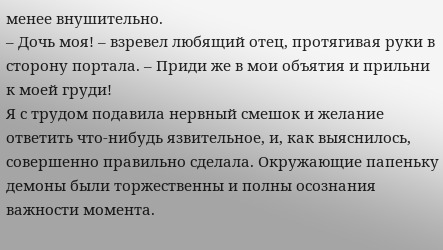менее внушительно.
– Дочь моя! – взревел любящий отец, протягивая руки в сторону портала. – Приди же в мои объятия и прильни к моей груди!
Я с трудом подавила нервный смешок и желание ответить что-нибудь язвительное, и, как выяснилось, совершенно правильно сделала. Окружающие папеньку демоны были торжественны и полны осознания важности момента.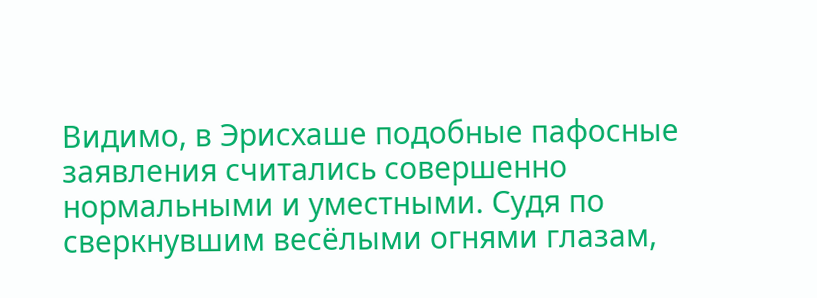Видимо, в Эрисхаше подобные пафосные заявления считались совершенно нормальными и уместными. Судя по сверкнувшим весёлыми огнями глазам,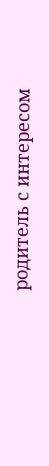родитель с интересом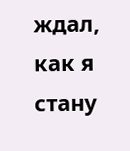ждал, как я стану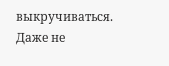выкручиваться. Даже не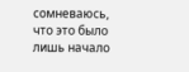сомневаюсь, что это было лишь начало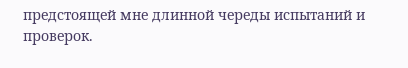предстоящей мне длинной череды испытаний и проверок.